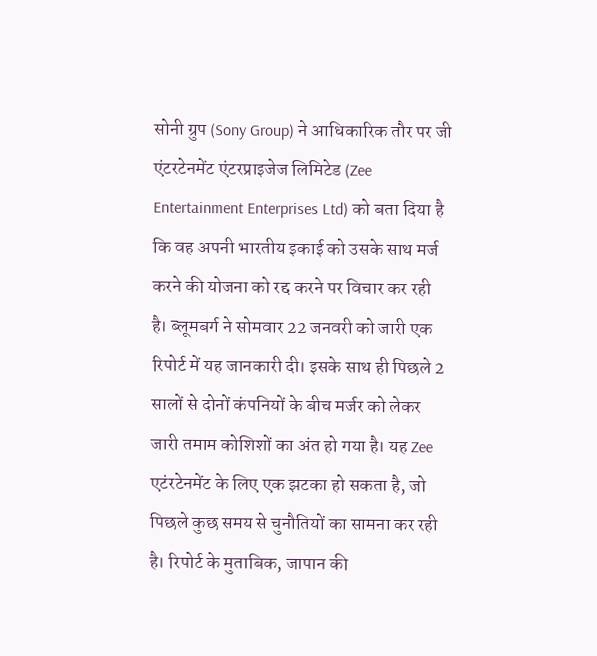सोनी ग्रुप (Sony Group) ने आधिकारिक तौर पर जी एंटरटेनमेंट एंटरप्राइजेज लिमिटेड (Zee Entertainment Enterprises Ltd) को बता दिया है कि वह अपनी भारतीय इकाई को उसके साथ मर्ज करने की योजना को रद्द करने पर विचार कर रही है। ब्लूमबर्ग ने सोमवार 22 जनवरी को जारी एक रिपोर्ट में यह जानकारी दी। इसके साथ ही पिछले 2 सालों से दोनों कंपनियों के बीच मर्जर को लेकर जारी तमाम कोशिशों का अंत हो गया है। यह Zee एटंरटेनमेंट के लिए एक झटका हो सकता है, जो पिछले कुछ समय से चुनौतियों का सामना कर रही है। रिपोर्ट के मुताबिक, जापान की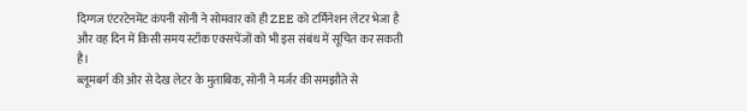दिग्गज एंटरटेनमेंट कंपनी सोनी ने सोमवार को ही ZEE को टर्मिनेशन लेटर भेजा है और वह दिन में किसी समय स्टॉक एक्सचेंजों को भी इस संबंध में सूचित कर सकती है।
ब्लूमबर्ग की ओर से देख लेटर के मुताबिक, सोनी ने मर्जर की समझौते से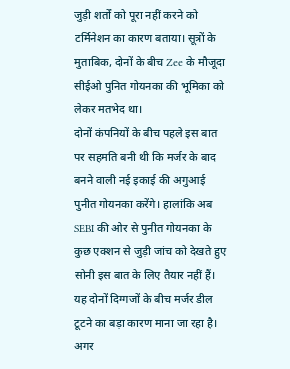जुड़ी शर्तों को पूरा नहीं करने को टर्मिनेशन का कारण बताया। सूत्रों के मुताबिक, दोनों के बीच Zee के मौजूदा सीईओ पुनित गोयनका की भूमिका को लेकर मतभेद था।
दोनों कंपनियों के बीच पहले इस बात पर सहमति बनी थी कि मर्जर के बाद बनने वाली नई इकाई की अगुआई पुनीत गोयनका करेंगे। हालांकि अब SEBI की ओर से पुनीत गोयनका के कुछ एक्शन से जुड़ी जांच को देखते हुए सोनी इस बात के लिए तैयार नहीं हैं। यह दोनों दिग्गजों के बीच मर्जर डील टूटने का बड़ा कारण माना जा रहा है।
अगर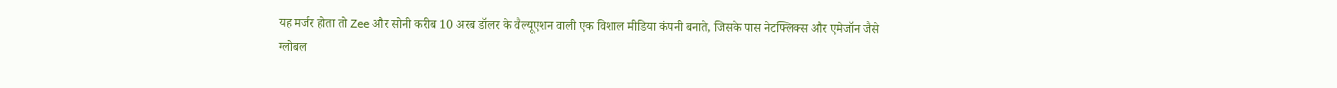यह मर्जर होता तो Zee और सोनी करीब 10 अरब डॉलर के वैल्यूएशन वाली एक विशाल मीडिया कंपनी बनाते, जिसके पास नेटफ्लिक्स और एमेजॉन जैसे ग्लोबल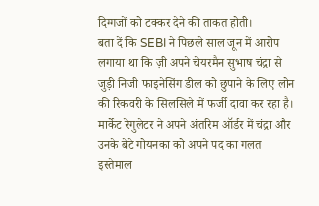दिग्गजों को टक्कर देने की ताकत होती।
बता दें कि SEBI ने पिछले साल जून में आरोप लगाया था कि ज़ी अपने चेयरमैन सुभाष चंद्रा से जुड़ी निजी फाइनेसिंग डील को छुपाने के लिए लोन की रिकवरी के सिलसिले में फर्जी दावा कर रहा है। मार्केट रेगुलेटर ने अपने अंतरिम ऑर्डर में चंद्रा और उनके बेटे गोयनका को अपने पद का गलत इस्तेमाल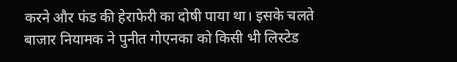करने और फंड की हेराफेरी का दोषी पाया था। इसके चलते बाजार नियामक ने पुनीत गोएनका को किसी भी लिस्टेड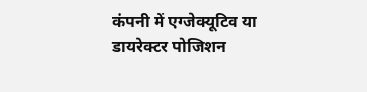कंपनी में एग्जेक्यूटिव या डायरेक्टर पोजिशन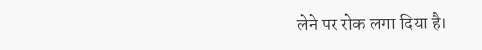लेने पर रोक लगा दिया है।